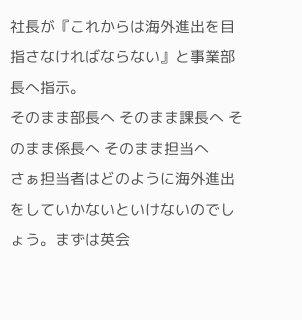社長が『これからは海外進出を目指さなければならない』と事業部長へ指示。
そのまま部長へ そのまま課長へ そのまま係長へ そのまま担当へ
さぁ担当者はどのように海外進出をしていかないといけないのでしょう。まずは英会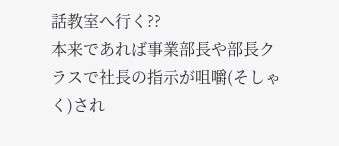話教室へ行く??
本来であれば事業部長や部長クラスで社長の指示が咀嚼(そしゃく)され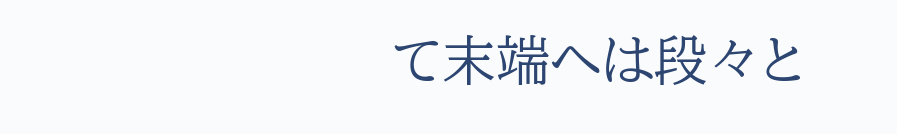て末端へは段々と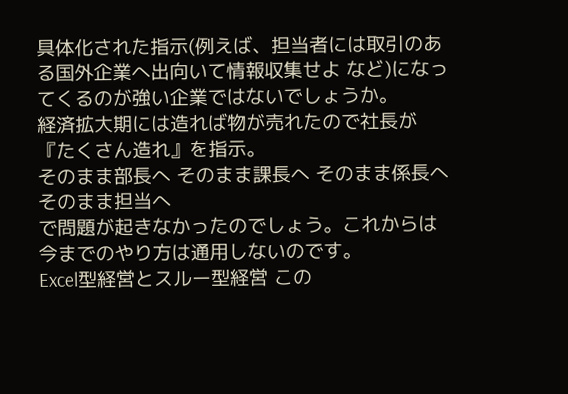具体化された指示(例えば、担当者には取引のある国外企業へ出向いて情報収集せよ など)になってくるのが強い企業ではないでしょうか。
経済拡大期には造れば物が売れたので社長が『たくさん造れ』を指示。
そのまま部長へ そのまま課長へ そのまま係長へ そのまま担当へ
で問題が起きなかったのでしょう。これからは今までのやり方は通用しないのです。
Excel型経営とスルー型経営 この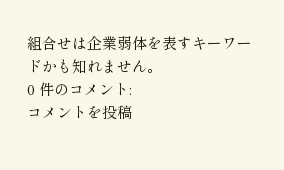組合せは企業弱体を表すキーワードかも知れません。
0 件のコメント:
コメントを投稿